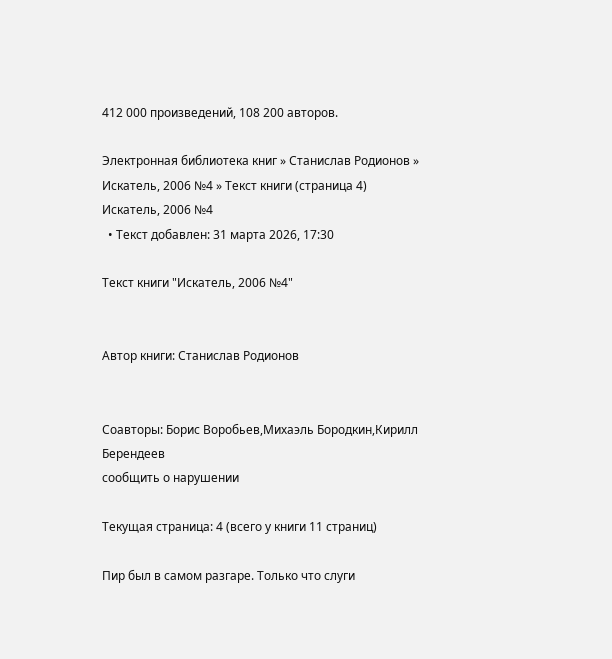412 000 произведений, 108 200 авторов.

Электронная библиотека книг » Станислав Родионов » Искатель, 2006 №4 » Текст книги (страница 4)
Искатель, 2006 №4
  • Текст добавлен: 31 марта 2026, 17:30

Текст книги "Искатель, 2006 №4"


Автор книги: Станислав Родионов


Соавторы: Борис Воробьев,Михаэль Бородкин,Кирилл Берендеев
сообщить о нарушении

Текущая страница: 4 (всего у книги 11 страниц)

Пир был в самом разгаре. Только что слуги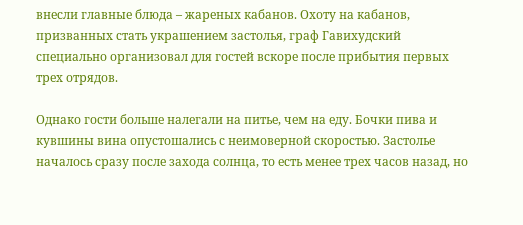внесли главные блюда – жареных кабанов. Охоту на кабанов, призванных стать украшением застолья, граф Гавихудский специально организовал для гостей вскоре после прибытия первых трех отрядов.

Однако гости больше налегали на питье, чем на еду. Бочки пива и кувшины вина опустошались с неимоверной скоростью. Застолье началось сразу после захода солнца, то есть менее трех часов назад, но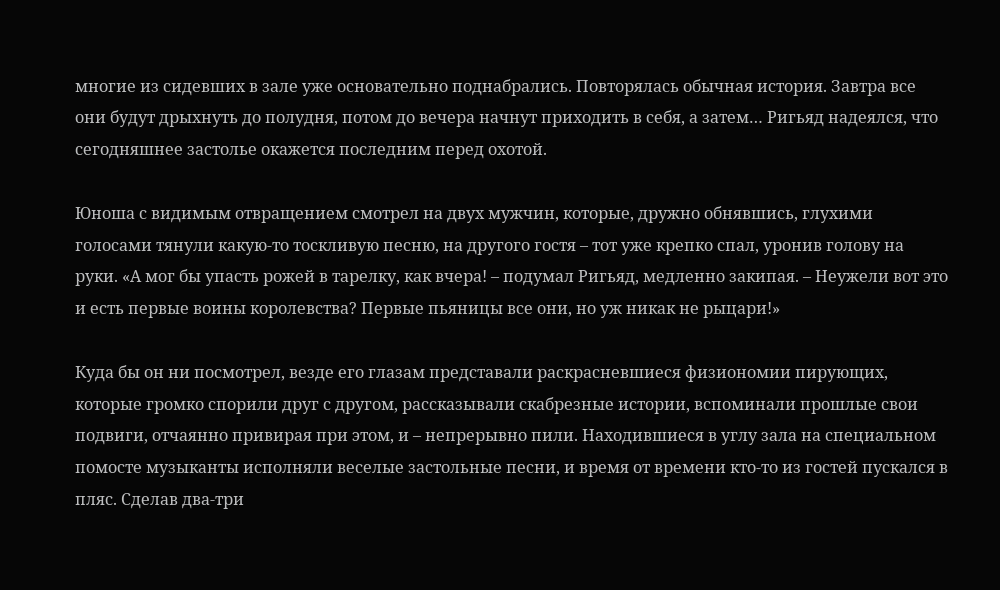многие из сидевших в зале уже основательно поднабрались. Повторялась обычная история. Завтра все они будут дрыхнуть до полудня, потом до вечера начнут приходить в себя, а затем… Ригьяд надеялся, что сегодняшнее застолье окажется последним перед охотой.

Юноша с видимым отвращением смотрел на двух мужчин, которые, дружно обнявшись, глухими голосами тянули какую-то тоскливую песню, на другого гостя – тот уже крепко спал, уронив голову на руки. «А мог бы упасть рожей в тарелку, как вчера! – подумал Ригьяд, медленно закипая. – Неужели вот это и есть первые воины королевства? Первые пьяницы все они, но уж никак не рыцари!»

Куда бы он ни посмотрел, везде его глазам представали раскрасневшиеся физиономии пирующих, которые громко спорили друг с другом, рассказывали скабрезные истории, вспоминали прошлые свои подвиги, отчаянно привирая при этом, и – непрерывно пили. Находившиеся в углу зала на специальном помосте музыканты исполняли веселые застольные песни, и время от времени кто-то из гостей пускался в пляс. Сделав два-три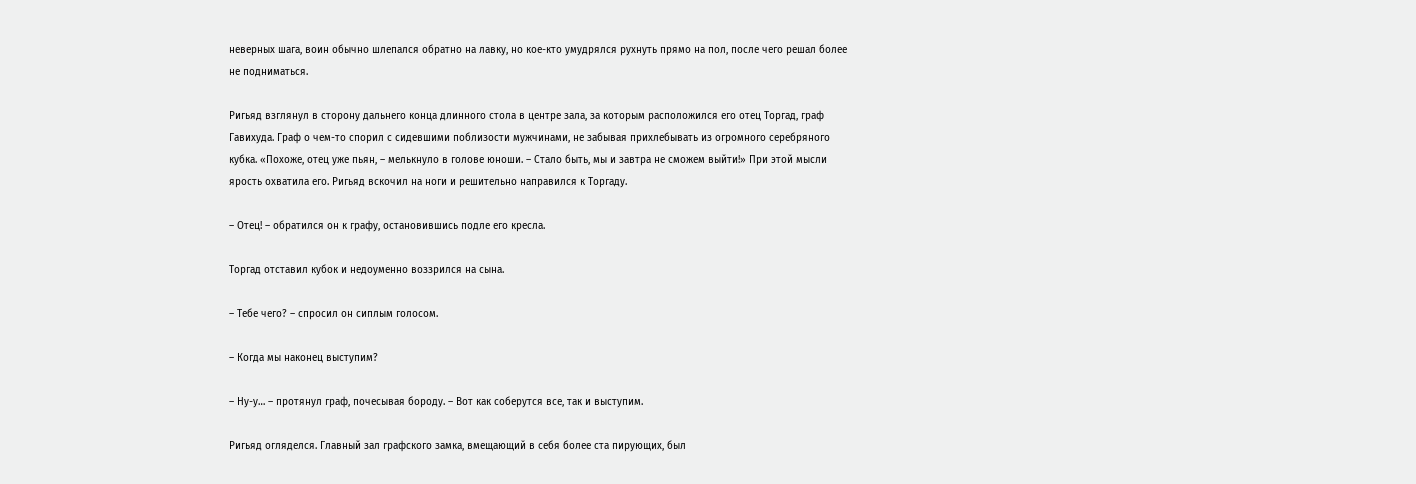неверных шага, воин обычно шлепался обратно на лавку, но кое-кто умудрялся рухнуть прямо на пол, после чего решал более не подниматься.

Ригьяд взглянул в сторону дальнего конца длинного стола в центре зала, за которым расположился его отец Торгад, граф Гавихуда. Граф о чем-то спорил с сидевшими поблизости мужчинами, не забывая прихлебывать из огромного серебряного кубка. «Похоже, отец уже пьян, – мелькнуло в голове юноши. – Стало быть, мы и завтра не сможем выйти!» При этой мысли ярость охватила его. Ригьяд вскочил на ноги и решительно направился к Торгаду.

– Отец! – обратился он к графу, остановившись подле его кресла.

Торгад отставил кубок и недоуменно воззрился на сына.

– Тебе чего? – спросил он сиплым голосом.

– Когда мы наконец выступим?

– Ну-у… – протянул граф, почесывая бороду. – Вот как соберутся все, так и выступим.

Ригьяд огляделся. Главный зал графского замка, вмещающий в себя более ста пирующих, был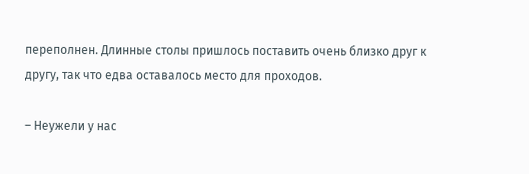переполнен. Длинные столы пришлось поставить очень близко друг к другу, так что едва оставалось место для проходов.

– Неужели у нас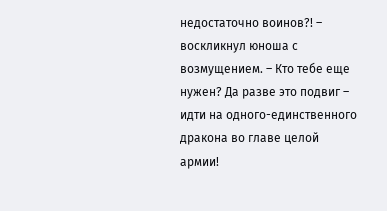недостаточно воинов?! – воскликнул юноша с возмущением. – Кто тебе еще нужен? Да разве это подвиг – идти на одного-единственного дракона во главе целой армии!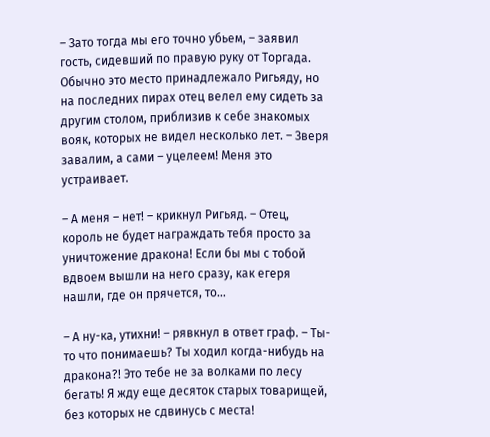– Зато тогда мы его точно убьем, – заявил гость, сидевший по правую руку от Торгада. Обычно это место принадлежало Ригьяду, но на последних пирах отец велел ему сидеть за другим столом, приблизив к себе знакомых вояк, которых не видел несколько лет. – Зверя завалим, а сами – уцелеем! Меня это устраивает.

– А меня – нет! – крикнул Ригьяд. – Отец, король не будет награждать тебя просто за уничтожение дракона! Если бы мы с тобой вдвоем вышли на него сразу, как егеря нашли, где он прячется, то…

– А ну-ка, утихни! – рявкнул в ответ граф. – Ты-то что понимаешь? Ты ходил когда-нибудь на дракона?! Это тебе не за волками по лесу бегать! Я жду еще десяток старых товарищей, без которых не сдвинусь с места!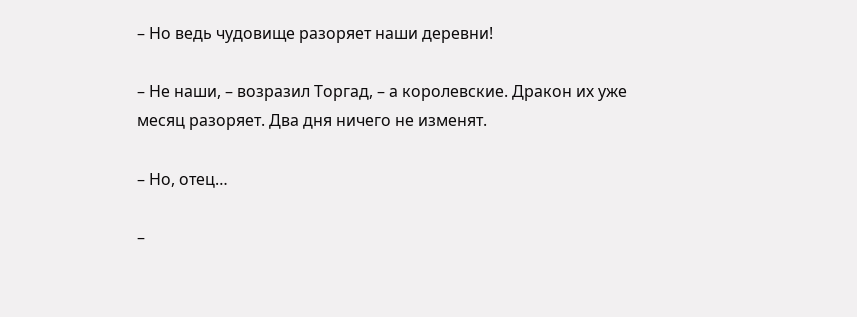– Но ведь чудовище разоряет наши деревни!

– Не наши, – возразил Торгад, – а королевские. Дракон их уже месяц разоряет. Два дня ничего не изменят.

– Но, отец…

–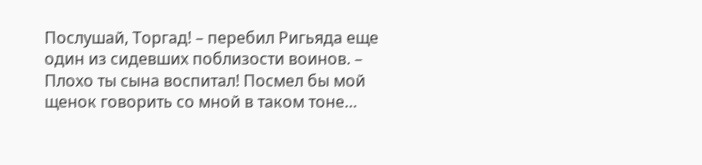Послушай, Торгад! – перебил Ригьяда еще один из сидевших поблизости воинов. – Плохо ты сына воспитал! Посмел бы мой щенок говорить со мной в таком тоне…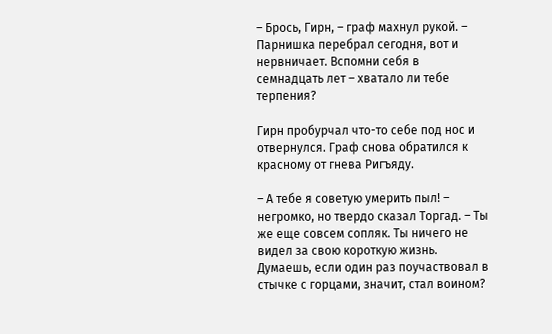– Брось, Гирн, – граф махнул рукой. – Парнишка перебрал сегодня, вот и нервничает. Вспомни себя в семнадцать лет – хватало ли тебе терпения?

Гирн пробурчал что-то себе под нос и отвернулся. Граф снова обратился к красному от гнева Ригъяду.

– А тебе я советую умерить пыл! – негромко, но твердо сказал Торгад. – Ты же еще совсем сопляк. Ты ничего не видел за свою короткую жизнь. Думаешь, если один раз поучаствовал в стычке с горцами, значит, стал воином?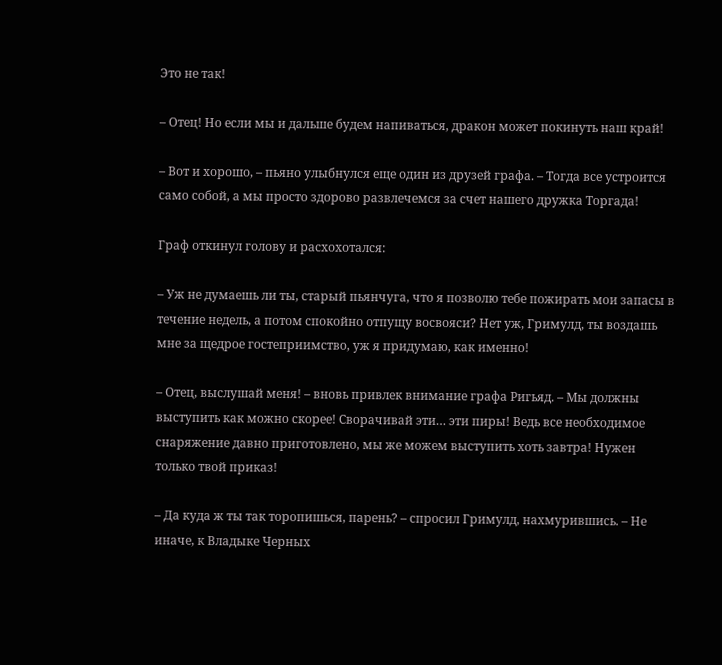Это не так!

– Отец! Но если мы и дальше будем напиваться, дракон может покинуть наш край!

– Вот и хорошо, – пьяно улыбнулся еще один из друзей графа. – Тогда все устроится само собой, а мы просто здорово развлечемся за счет нашего дружка Торгада!

Граф откинул голову и расхохотался:

– Уж не думаешь ли ты, старый пьянчуга, что я позволю тебе пожирать мои запасы в течение недель, а потом спокойно отпущу восвояси? Нет уж, Гримулд, ты воздашь мне за щедрое гостеприимство, уж я придумаю, как именно!

– Отец, выслушай меня! – вновь привлек внимание графа Ригьяд. – Мы должны выступить как можно скорее! Сворачивай эти… эти пиры! Ведь все необходимое снаряжение давно приготовлено, мы же можем выступить хоть завтра! Нужен только твой приказ!

– Да куда ж ты так торопишься, парень? – спросил Гримулд, нахмурившись. – Не иначе, к Владыке Черных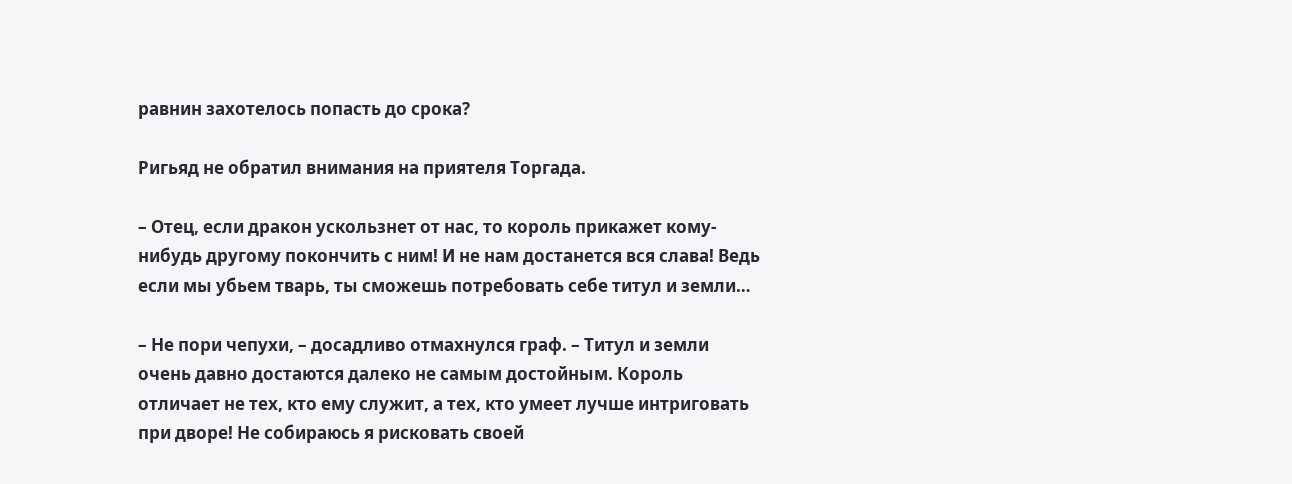равнин захотелось попасть до срока?

Ригьяд не обратил внимания на приятеля Торгада.

– Отец, если дракон ускользнет от нас, то король прикажет кому-нибудь другому покончить с ним! И не нам достанется вся слава! Ведь если мы убьем тварь, ты сможешь потребовать себе титул и земли…

– Не пори чепухи, – досадливо отмахнулся граф. – Титул и земли очень давно достаются далеко не самым достойным. Король отличает не тех, кто ему служит, а тех, кто умеет лучше интриговать при дворе! Не собираюсь я рисковать своей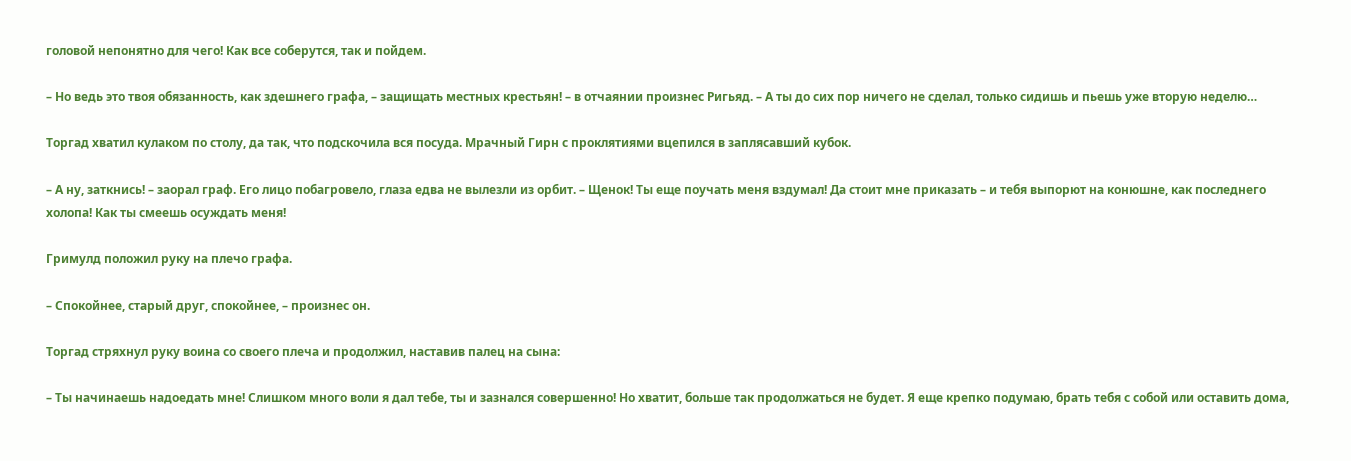головой непонятно для чего! Как все соберутся, так и пойдем.

– Но ведь это твоя обязанность, как здешнего графа, – защищать местных крестьян! – в отчаянии произнес Ригьяд. – А ты до сих пор ничего не сделал, только сидишь и пьешь уже вторую неделю…

Торгад хватил кулаком по столу, да так, что подскочила вся посуда. Мрачный Гирн с проклятиями вцепился в заплясавший кубок.

– А ну, заткнись! – заорал граф. Его лицо побагровело, глаза едва не вылезли из орбит. – Щенок! Ты еще поучать меня вздумал! Да стоит мне приказать – и тебя выпорют на конюшне, как последнего холопа! Как ты смеешь осуждать меня!

Гримулд положил руку на плечо графа.

– Спокойнее, старый друг, спокойнее, – произнес он.

Торгад стряхнул руку воина со своего плеча и продолжил, наставив палец на сына:

– Ты начинаешь надоедать мне! Слишком много воли я дал тебе, ты и зазнался совершенно! Но хватит, больше так продолжаться не будет. Я еще крепко подумаю, брать тебя с собой или оставить дома,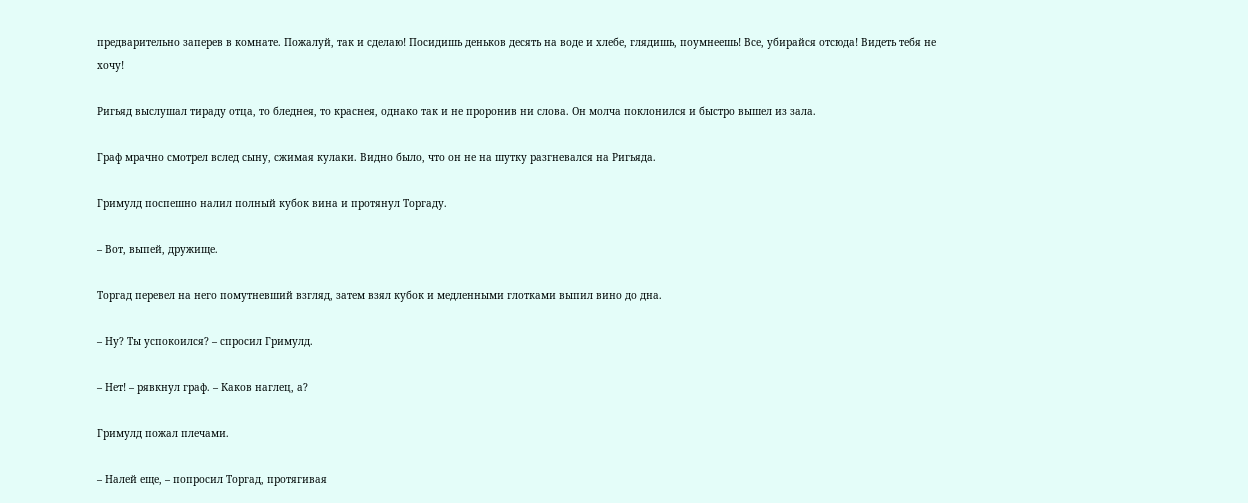предварительно заперев в комнате. Пожалуй, так и сделаю! Посидишь деньков десять на воде и хлебе, глядишь, поумнеешь! Все, убирайся отсюда! Видеть тебя не хочу!

Ригьяд выслушал тираду отца, то бледнея, то краснея, однако так и не проронив ни слова. Он молча поклонился и быстро вышел из зала.

Граф мрачно смотрел вслед сыну, сжимая кулаки. Видно было, что он не на шутку разгневался на Ригьяда.

Гримулд поспешно налил полный кубок вина и протянул Торгаду.

– Вот, выпей, дружище.

Торгад перевел на него помутневший взгляд, затем взял кубок и медленными глотками выпил вино до дна.

– Ну? Ты успокоился? – спросил Гримулд.

– Нет! – рявкнул граф. – Каков наглец, а?

Гримулд пожал плечами.

– Налей еще, – попросил Торгад, протягивая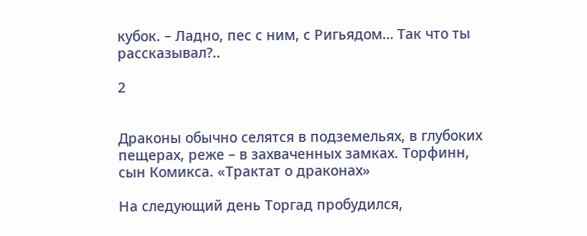кубок. – Ладно, пес с ним, с Ригьядом… Так что ты рассказывал?..

2


Драконы обычно селятся в подземельях, в глубоких пещерах, реже – в захваченных замках. Торфинн, сын Комикса. «Трактат о драконах»

На следующий день Торгад пробудился,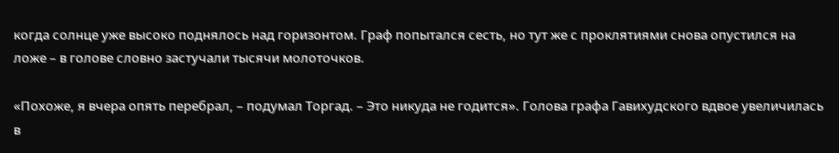когда солнце уже высоко поднялось над горизонтом. Граф попытался сесть, но тут же с проклятиями снова опустился на ложе – в голове словно застучали тысячи молоточков.

«Похоже, я вчера опять перебрал, – подумал Торгад. – Это никуда не годится». Голова графа Гавихудского вдвое увеличилась в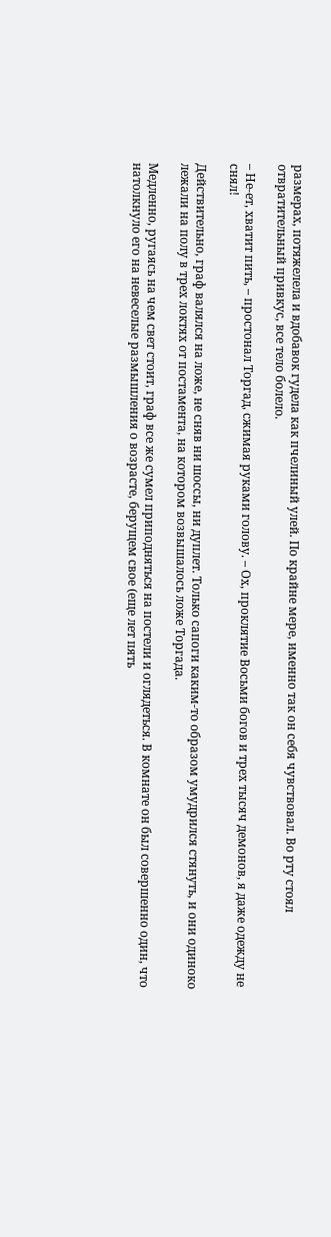размерах, потяжелела и вдобавок гудела как пчелиный улей. По крайне мере, именно так он себя чувствовал. Во рту стоял отвратительный привкус, все тело болело.

– Не-ет, хватит пить, – простонал Торгад, сжимая руками голову. – Ох, проклятие Восьми богов и трех тысяч демонов, я даже одежду не снял!

Действительно, граф валялся на ложе, не сняв ни шоссы, ни дуплет. Только сапоги каким-то образом умудрился стянуть, и они одиноко лежали на полу в трех локтях от постамента, на котором возвышалось ложе Торгада.

Медленно, ругаясь на чем свет стоит, граф все же сумел приподняться на постели и оглядеться. В комнате он был совершенно один, что натолкнуло его на невеселые размышления о возрасте, берущем свое (еще лет пять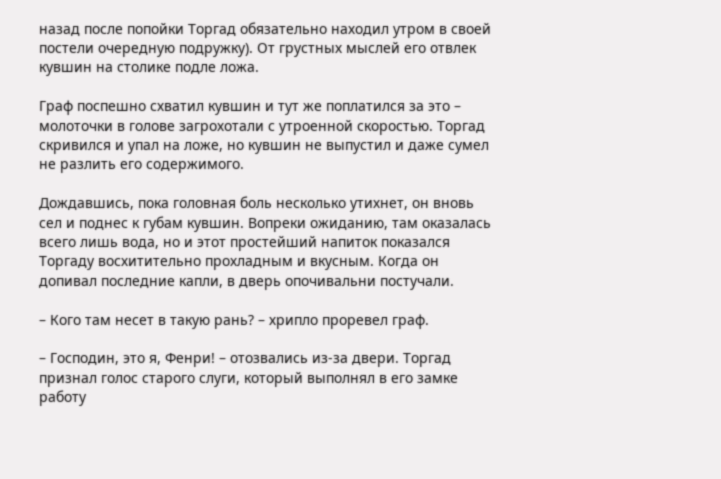назад после попойки Торгад обязательно находил утром в своей постели очередную подружку). От грустных мыслей его отвлек кувшин на столике подле ложа.

Граф поспешно схватил кувшин и тут же поплатился за это – молоточки в голове загрохотали с утроенной скоростью. Торгад скривился и упал на ложе, но кувшин не выпустил и даже сумел не разлить его содержимого.

Дождавшись, пока головная боль несколько утихнет, он вновь сел и поднес к губам кувшин. Вопреки ожиданию, там оказалась всего лишь вода, но и этот простейший напиток показался Торгаду восхитительно прохладным и вкусным. Когда он допивал последние капли, в дверь опочивальни постучали.

– Кого там несет в такую рань? – хрипло проревел граф.

– Господин, это я, Фенри! – отозвались из-за двери. Торгад признал голос старого слуги, который выполнял в его замке работу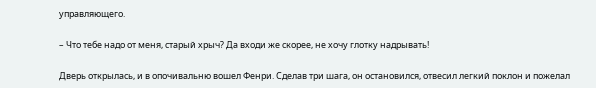управляющего.

– Что тебе надо от меня, старый хрыч? Да входи же скорее, не хочу глотку надрывать!

Дверь открылась, и в опочивальню вошел Фенри. Сделав три шага, он остановился, отвесил легкий поклон и пожелал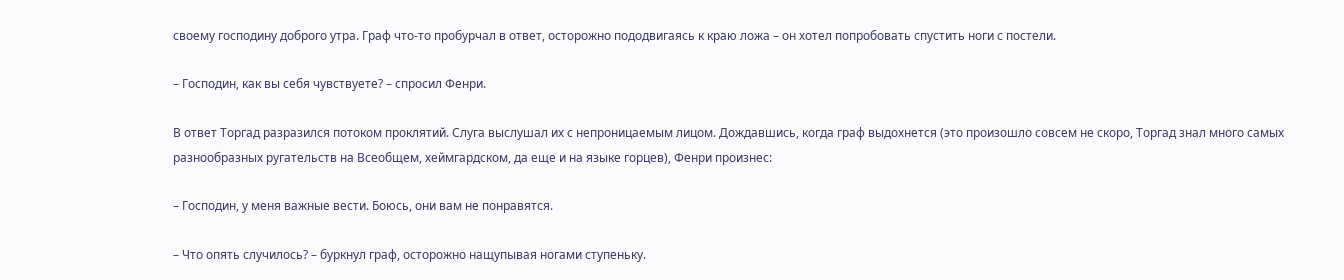своему господину доброго утра. Граф что-то пробурчал в ответ, осторожно пододвигаясь к краю ложа – он хотел попробовать спустить ноги с постели.

– Господин, как вы себя чувствуете? – спросил Фенри.

В ответ Торгад разразился потоком проклятий. Слуга выслушал их с непроницаемым лицом. Дождавшись, когда граф выдохнется (это произошло совсем не скоро, Торгад знал много самых разнообразных ругательств на Всеобщем, хеймгардском, да еще и на языке горцев), Фенри произнес:

– Господин, у меня важные вести. Боюсь, они вам не понравятся.

– Что опять случилось? – буркнул граф, осторожно нащупывая ногами ступеньку.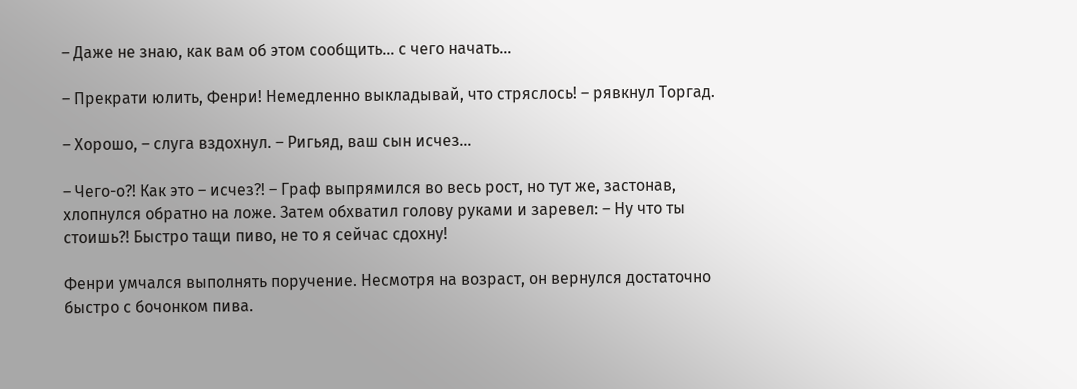– Даже не знаю, как вам об этом сообщить… с чего начать…

– Прекрати юлить, Фенри! Немедленно выкладывай, что стряслось! – рявкнул Торгад.

– Хорошо, – слуга вздохнул. – Ригьяд, ваш сын исчез…

– Чего-о?! Как это – исчез?! – Граф выпрямился во весь рост, но тут же, застонав, хлопнулся обратно на ложе. Затем обхватил голову руками и заревел: – Ну что ты стоишь?! Быстро тащи пиво, не то я сейчас сдохну!

Фенри умчался выполнять поручение. Несмотря на возраст, он вернулся достаточно быстро с бочонком пива.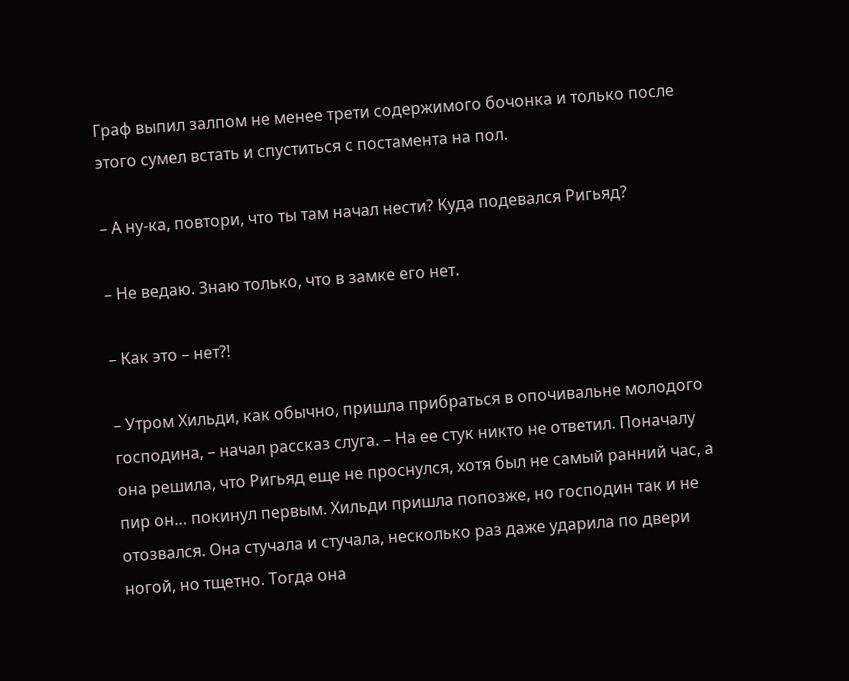Граф выпил залпом не менее трети содержимого бочонка и только после этого сумел встать и спуститься с постамента на пол.

– А ну-ка, повтори, что ты там начал нести? Куда подевался Ригьяд?

– Не ведаю. Знаю только, что в замке его нет.

– Как это – нет?!

– Утром Хильди, как обычно, пришла прибраться в опочивальне молодого господина, – начал рассказ слуга. – На ее стук никто не ответил. Поначалу она решила, что Ригьяд еще не проснулся, хотя был не самый ранний час, а пир он… покинул первым. Хильди пришла попозже, но господин так и не отозвался. Она стучала и стучала, несколько раз даже ударила по двери ногой, но тщетно. Тогда она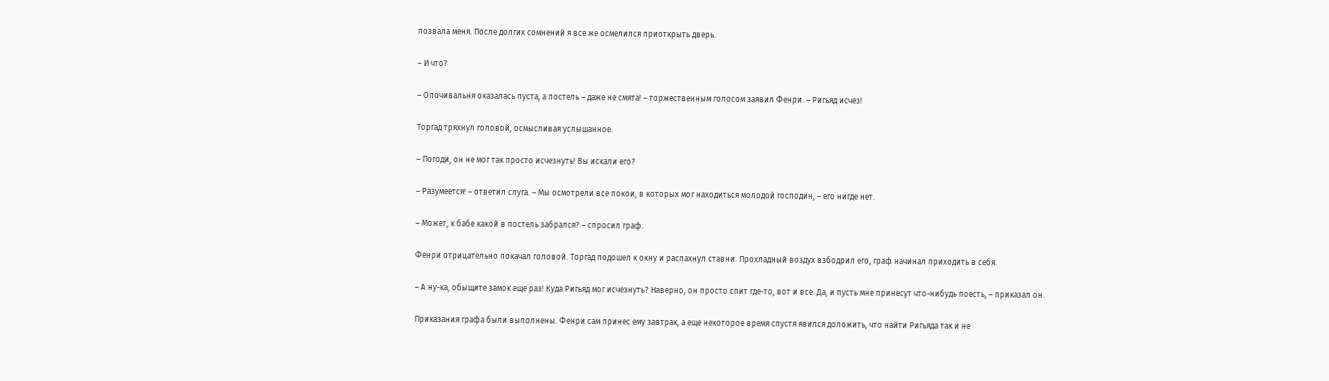позвала меня. После долгих сомнений я все же осмелился приоткрыть дверь.

– И что?

– Опочивальня оказалась пуста, а постель – даже не смята! – торжественным голосом заявил Фенри. – Ригьяд исчез!

Торгад тряхнул головой, осмысливая услышанное.

– Погоди, он не мог так просто исчезнуть! Вы искали его?

– Разумеется! – ответил слуга. – Мы осмотрели все покои, в которых мог находиться молодой господин, – его нигде нет.

– Может, к бабе какой в постель забрался? – спросил граф.

Фенри отрицательно покачал головой. Торгад подошел к окну и распахнул ставни. Прохладный воздух взбодрил его, граф начинал приходить в себя.

– А ну-ка, обыщите замок еще раз! Куда Ригьяд мог исчезнуть? Наверно, он просто спит где-то, вот и все. Да, и пусть мне принесут что-нибудь поесть, – приказал он.

Приказания графа были выполнены. Фенри сам принес ему завтрак, а еще некоторое время спустя явился доложить, что найти Ригьяда так и не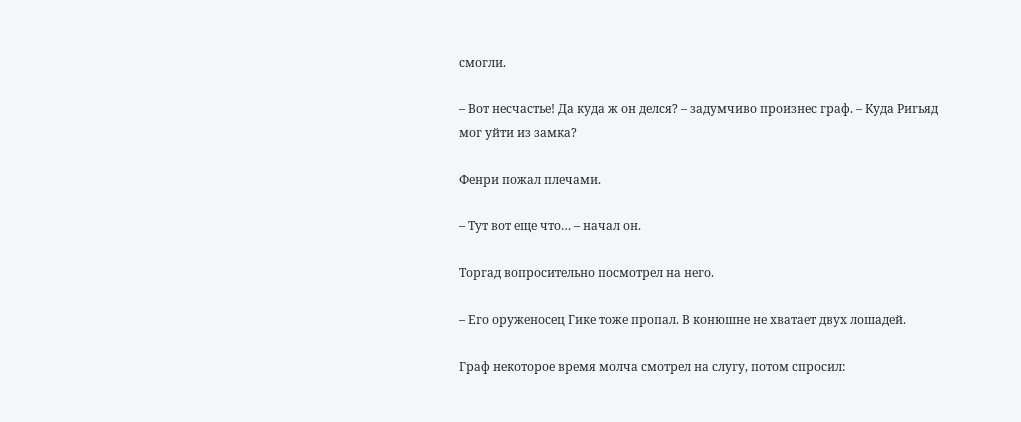смогли.

– Вот несчастье! Да куда ж он делся? – задумчиво произнес граф. – Куда Ригьяд мог уйти из замка?

Фенри пожал плечами.

– Тут вот еще что… – начал он.

Торгад вопросительно посмотрел на него.

– Его оруженосец Гике тоже пропал. В конюшне не хватает двух лошадей.

Граф некоторое время молча смотрел на слугу, потом спросил: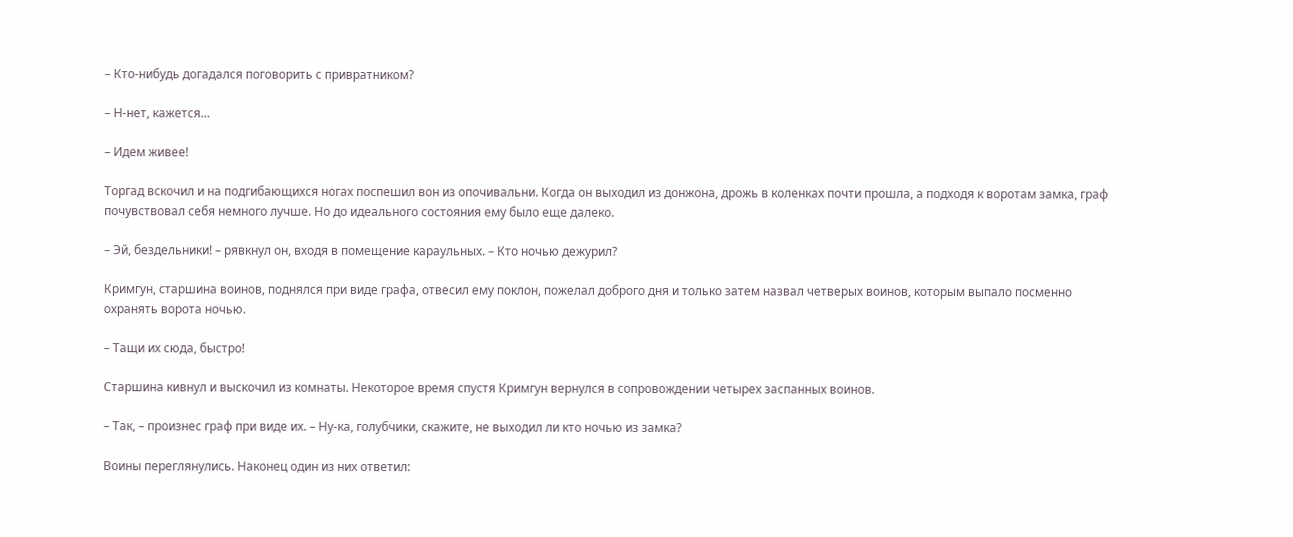– Кто-нибудь догадался поговорить с привратником?

– Н-нет, кажется…

– Идем живее!

Торгад вскочил и на подгибающихся ногах поспешил вон из опочивальни. Когда он выходил из донжона, дрожь в коленках почти прошла, а подходя к воротам замка, граф почувствовал себя немного лучше. Но до идеального состояния ему было еще далеко.

– Эй, бездельники! – рявкнул он, входя в помещение караульных. – Кто ночью дежурил?

Кримгун, старшина воинов, поднялся при виде графа, отвесил ему поклон, пожелал доброго дня и только затем назвал четверых воинов, которым выпало посменно охранять ворота ночью.

– Тащи их сюда, быстро!

Старшина кивнул и выскочил из комнаты. Некоторое время спустя Кримгун вернулся в сопровождении четырех заспанных воинов.

– Так, – произнес граф при виде их. – Ну-ка, голубчики, скажите, не выходил ли кто ночью из замка?

Воины переглянулись. Наконец один из них ответил: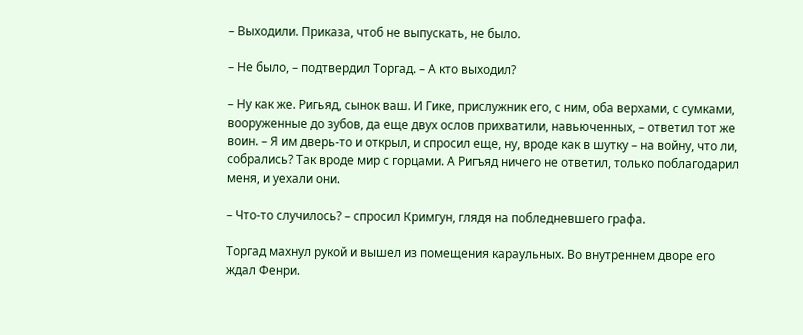– Выходили. Приказа, чтоб не выпускать, не было.

– Не было, – подтвердил Торгад. – А кто выходил?

– Ну как же. Ригьяд, сынок ваш. И Гике, прислужник его, с ним, оба верхами, с сумками, вооруженные до зубов, да еще двух ослов прихватили, навьюченных, – ответил тот же воин. – Я им дверь-то и открыл, и спросил еще, ну, вроде как в шутку – на войну, что ли, собрались? Так вроде мир с горцами. А Ригъяд ничего не ответил, только поблагодарил меня, и уехали они.

– Что-то случилось? – спросил Кримгун, глядя на побледневшего графа.

Торгад махнул рукой и вышел из помещения караульных. Во внутреннем дворе его ждал Фенри.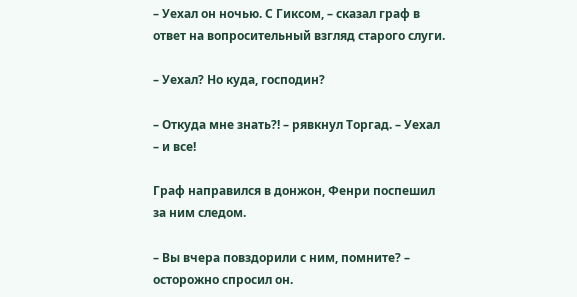– Уехал он ночью. С Гиксом, – сказал граф в ответ на вопросительный взгляд старого слуги.

– Уехал? Но куда, господин?

– Откуда мне знать?! – рявкнул Торгад. – Уехал – и все!

Граф направился в донжон, Фенри поспешил за ним следом.

– Вы вчера повздорили с ним, помните? – осторожно спросил он.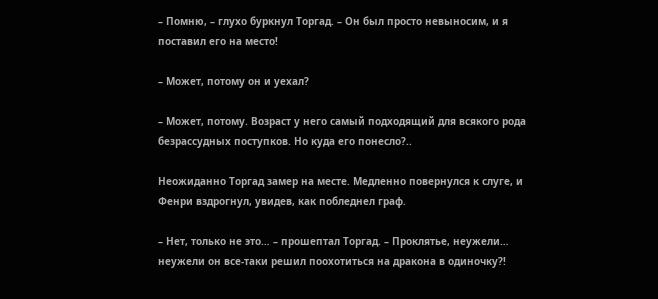– Помню, – глухо буркнул Торгад. – Он был просто невыносим, и я поставил его на место!

– Может, потому он и уехал?

– Может, потому. Возраст у него самый подходящий для всякого рода безрассудных поступков. Но куда его понесло?..

Неожиданно Торгад замер на месте. Медленно повернулся к слуге, и Фенри вздрогнул, увидев, как побледнел граф.

– Нет, только не это… – прошептал Торгад. – Проклятье, неужели… неужели он все-таки решил поохотиться на дракона в одиночку?!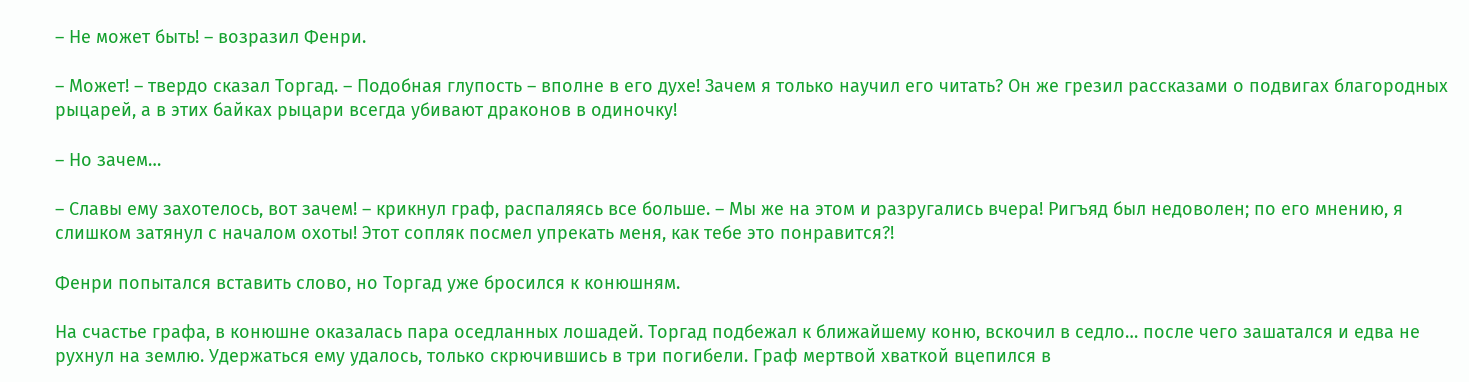– Не может быть! – возразил Фенри.

– Может! – твердо сказал Торгад. – Подобная глупость – вполне в его духе! Зачем я только научил его читать? Он же грезил рассказами о подвигах благородных рыцарей, а в этих байках рыцари всегда убивают драконов в одиночку!

– Но зачем…

– Славы ему захотелось, вот зачем! – крикнул граф, распаляясь все больше. – Мы же на этом и разругались вчера! Ригъяд был недоволен; по его мнению, я слишком затянул с началом охоты! Этот сопляк посмел упрекать меня, как тебе это понравится?!

Фенри попытался вставить слово, но Торгад уже бросился к конюшням.

На счастье графа, в конюшне оказалась пара оседланных лошадей. Торгад подбежал к ближайшему коню, вскочил в седло… после чего зашатался и едва не рухнул на землю. Удержаться ему удалось, только скрючившись в три погибели. Граф мертвой хваткой вцепился в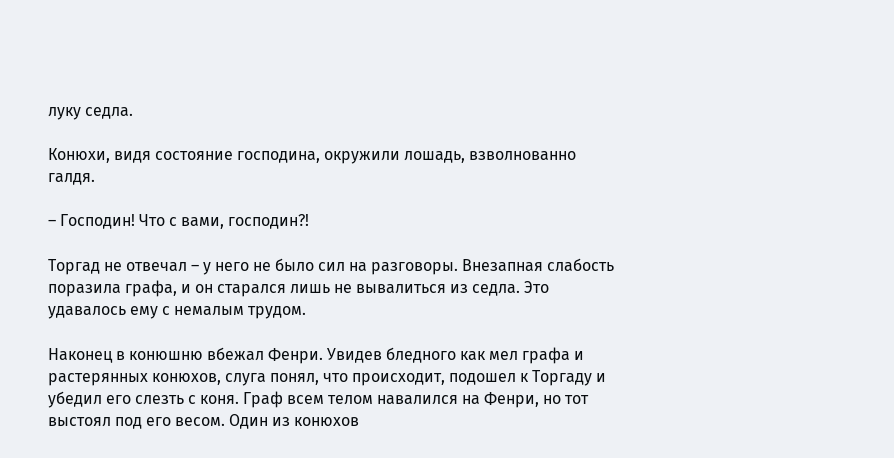луку седла.

Конюхи, видя состояние господина, окружили лошадь, взволнованно галдя.

– Господин! Что с вами, господин?!

Торгад не отвечал – у него не было сил на разговоры. Внезапная слабость поразила графа, и он старался лишь не вывалиться из седла. Это удавалось ему с немалым трудом.

Наконец в конюшню вбежал Фенри. Увидев бледного как мел графа и растерянных конюхов, слуга понял, что происходит, подошел к Торгаду и убедил его слезть с коня. Граф всем телом навалился на Фенри, но тот выстоял под его весом. Один из конюхов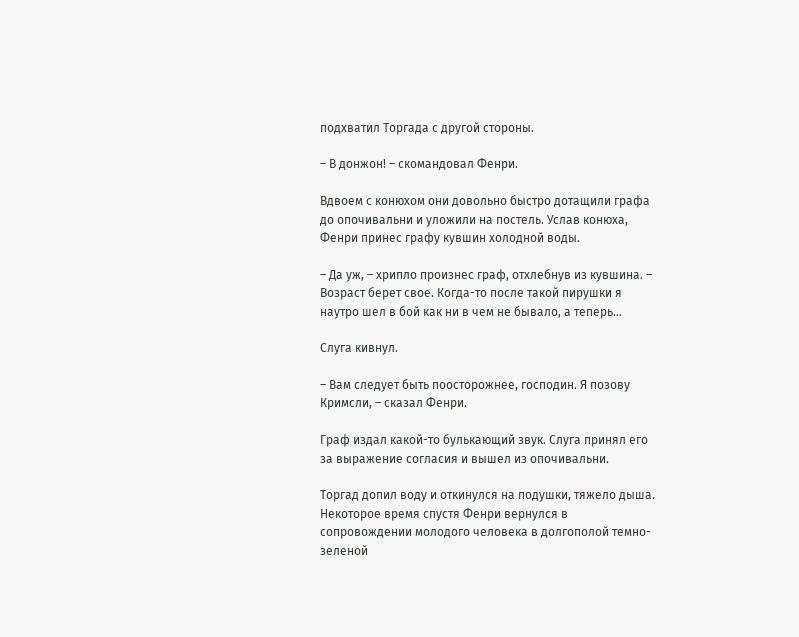подхватил Торгада с другой стороны.

– В донжон! – скомандовал Фенри.

Вдвоем с конюхом они довольно быстро дотащили графа до опочивальни и уложили на постель. Услав конюха, Фенри принес графу кувшин холодной воды.

– Да уж, – хрипло произнес граф, отхлебнув из кувшина. – Возраст берет свое. Когда-то после такой пирушки я наутро шел в бой как ни в чем не бывало, а теперь…

Слуга кивнул.

– Вам следует быть поосторожнее, господин. Я позову Кримсли, – сказал Фенри.

Граф издал какой-то булькающий звук. Слуга принял его за выражение согласия и вышел из опочивальни.

Торгад допил воду и откинулся на подушки, тяжело дыша. Некоторое время спустя Фенри вернулся в сопровождении молодого человека в долгополой темно-зеленой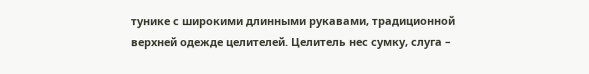тунике с широкими длинными рукавами, традиционной верхней одежде целителей. Целитель нес сумку, слуга –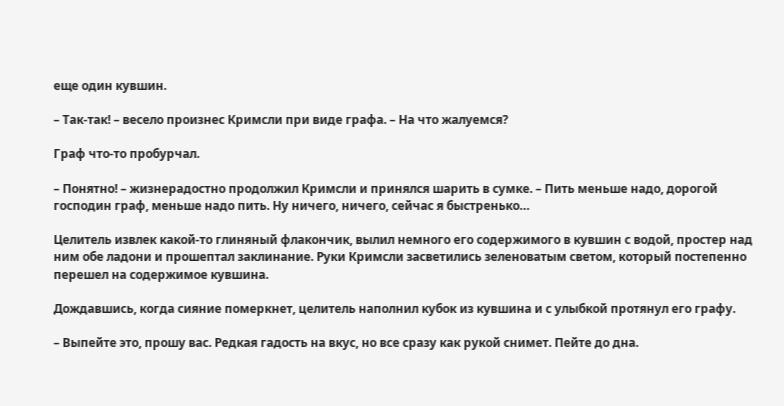еще один кувшин.

– Так-так! – весело произнес Кримсли при виде графа. – На что жалуемся?

Граф что-то пробурчал.

– Понятно! – жизнерадостно продолжил Кримсли и принялся шарить в сумке. – Пить меньше надо, дорогой господин граф, меньше надо пить. Ну ничего, ничего, сейчас я быстренько…

Целитель извлек какой-то глиняный флакончик, вылил немного его содержимого в кувшин с водой, простер над ним обе ладони и прошептал заклинание. Руки Кримсли засветились зеленоватым светом, который постепенно перешел на содержимое кувшина.

Дождавшись, когда сияние померкнет, целитель наполнил кубок из кувшина и с улыбкой протянул его графу.

– Выпейте это, прошу вас. Редкая гадость на вкус, но все сразу как рукой снимет. Пейте до дна.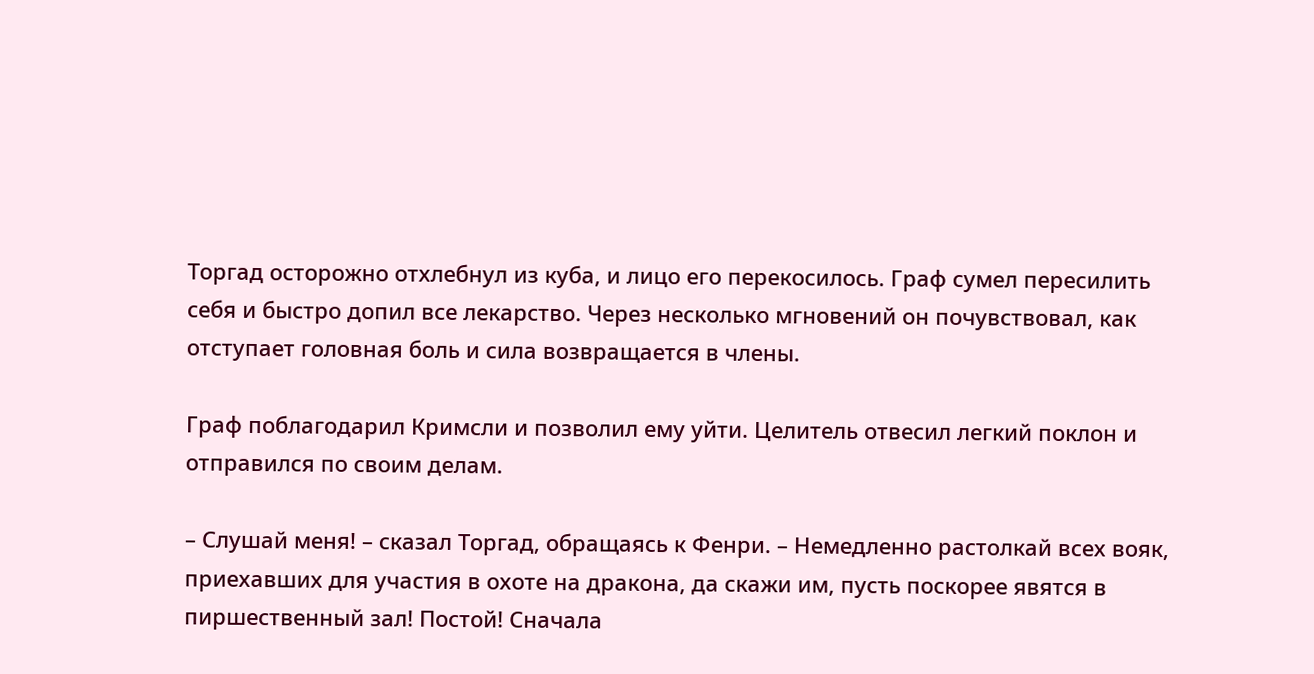Торгад осторожно отхлебнул из куба, и лицо его перекосилось. Граф сумел пересилить себя и быстро допил все лекарство. Через несколько мгновений он почувствовал, как отступает головная боль и сила возвращается в члены.

Граф поблагодарил Кримсли и позволил ему уйти. Целитель отвесил легкий поклон и отправился по своим делам.

– Слушай меня! – сказал Торгад, обращаясь к Фенри. – Немедленно растолкай всех вояк, приехавших для участия в охоте на дракона, да скажи им, пусть поскорее явятся в пиршественный зал! Постой! Сначала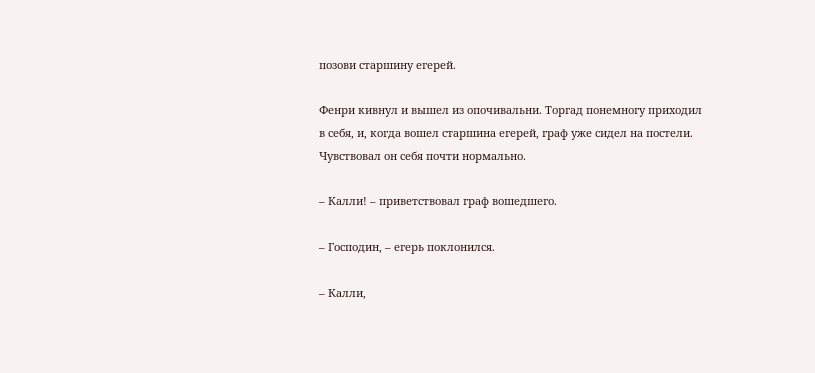позови старшину егерей.

Фенри кивнул и вышел из опочивальни. Торгад понемногу приходил в себя, и, когда вошел старшина егерей, граф уже сидел на постели. Чувствовал он себя почти нормально.

– Калли! – приветствовал граф вошедшего.

– Господин, – егерь поклонился.

– Калли,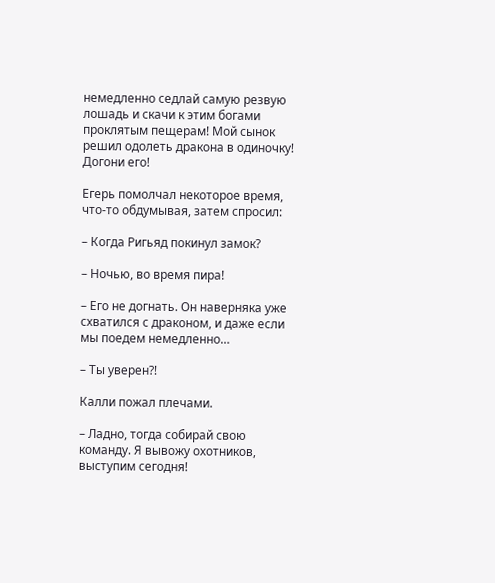немедленно седлай самую резвую лошадь и скачи к этим богами проклятым пещерам! Мой сынок решил одолеть дракона в одиночку! Догони его!

Егерь помолчал некоторое время, что-то обдумывая, затем спросил:

– Когда Ригьяд покинул замок?

– Ночью, во время пира!

– Его не догнать. Он наверняка уже схватился с драконом, и даже если мы поедем немедленно…

– Ты уверен?!

Калли пожал плечами.

– Ладно, тогда собирай свою команду. Я вывожу охотников, выступим сегодня!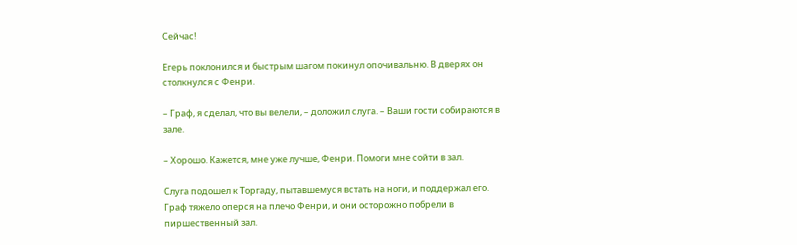Сейчас!

Егерь поклонился и быстрым шагом покинул опочивальню. В дверях он столкнулся с Фенри.

– Граф, я сделал, что вы велели, – доложил слуга. – Ваши гости собираются в зале.

– Хорошо. Кажется, мне уже лучше, Фенри. Помоги мне сойти в зал.

Слуга подошел к Торгаду, пытавшемуся встать на ноги, и поддержал его. Граф тяжело оперся на плечо Фенри, и они осторожно побрели в пиршественный зал.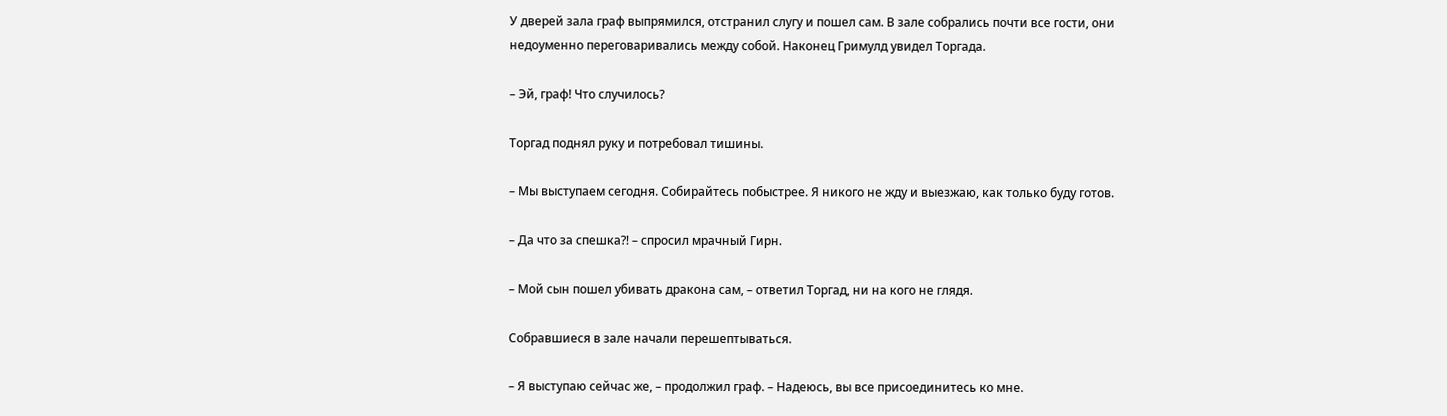У дверей зала граф выпрямился, отстранил слугу и пошел сам. В зале собрались почти все гости, они недоуменно переговаривались между собой. Наконец Гримулд увидел Торгада.

– Эй, граф! Что случилось?

Торгад поднял руку и потребовал тишины.

– Мы выступаем сегодня. Собирайтесь побыстрее. Я никого не жду и выезжаю, как только буду готов.

– Да что за спешка?! – спросил мрачный Гирн.

– Мой сын пошел убивать дракона сам, – ответил Торгад, ни на кого не глядя.

Собравшиеся в зале начали перешептываться.

– Я выступаю сейчас же, – продолжил граф. – Надеюсь, вы все присоединитесь ко мне.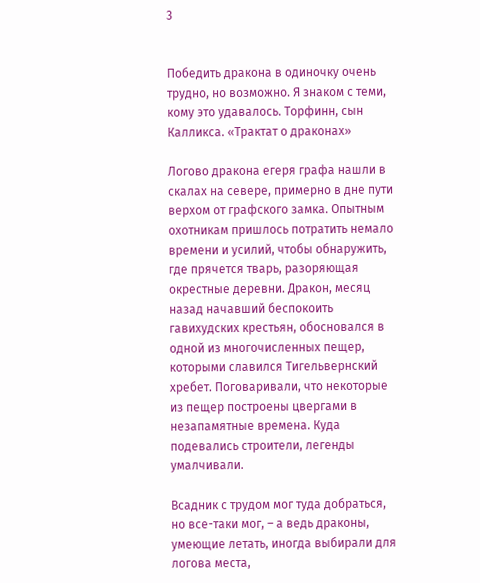3


Победить дракона в одиночку очень трудно, но возможно. Я знаком с теми, кому это удавалось. Торфинн, сын Калликса. «Трактат о драконах»

Логово дракона егеря графа нашли в скалах на севере, примерно в дне пути верхом от графского замка. Опытным охотникам пришлось потратить немало времени и усилий, чтобы обнаружить, где прячется тварь, разоряющая окрестные деревни. Дракон, месяц назад начавший беспокоить гавихудских крестьян, обосновался в одной из многочисленных пещер, которыми славился Тигельвернский хребет. Поговаривали, что некоторые из пещер построены цвергами в незапамятные времена. Куда подевались строители, легенды умалчивали.

Всадник с трудом мог туда добраться, но все-таки мог, – а ведь драконы, умеющие летать, иногда выбирали для логова места,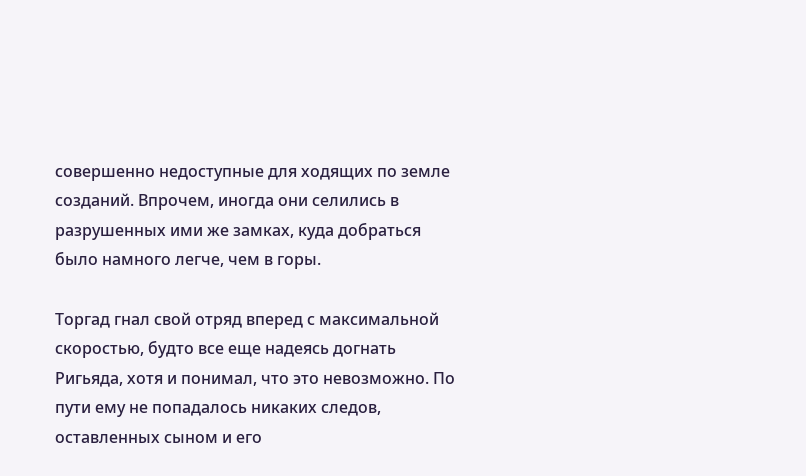совершенно недоступные для ходящих по земле созданий. Впрочем, иногда они селились в разрушенных ими же замках, куда добраться было намного легче, чем в горы.

Торгад гнал свой отряд вперед с максимальной скоростью, будто все еще надеясь догнать Ригьяда, хотя и понимал, что это невозможно. По пути ему не попадалось никаких следов, оставленных сыном и его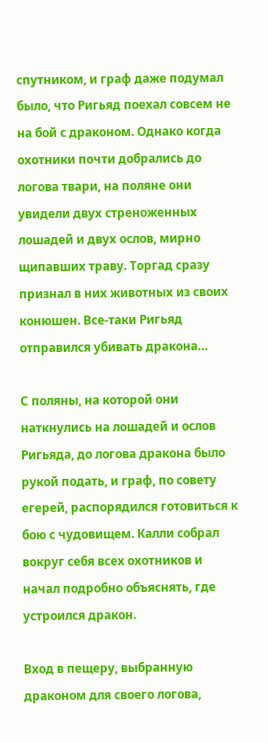спутником, и граф даже подумал было, что Ригьяд поехал совсем не на бой с драконом. Однако когда охотники почти добрались до логова твари, на поляне они увидели двух стреноженных лошадей и двух ослов, мирно щипавших траву. Торгад сразу признал в них животных из своих конюшен. Все-таки Ригьяд отправился убивать дракона…

С поляны, на которой они наткнулись на лошадей и ослов Ригьяда, до логова дракона было рукой подать, и граф, по совету егерей, распорядился готовиться к бою с чудовищем. Калли собрал вокруг себя всех охотников и начал подробно объяснять, где устроился дракон.

Вход в пещеру, выбранную драконом для своего логова,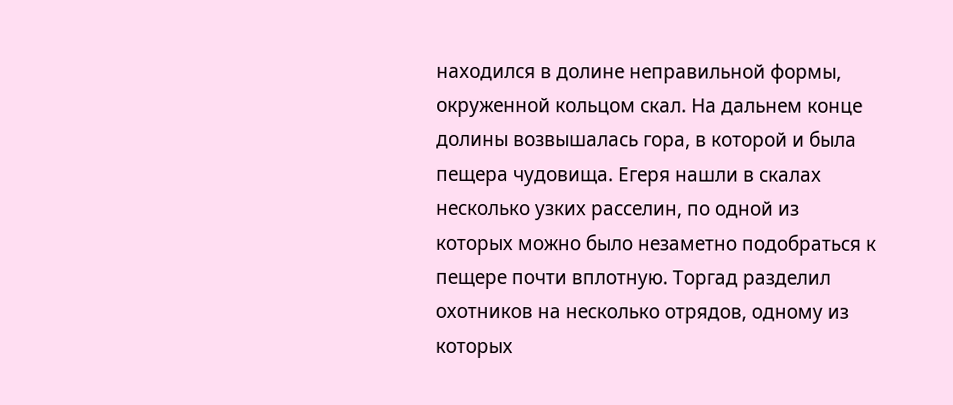находился в долине неправильной формы, окруженной кольцом скал. На дальнем конце долины возвышалась гора, в которой и была пещера чудовища. Егеря нашли в скалах несколько узких расселин, по одной из которых можно было незаметно подобраться к пещере почти вплотную. Торгад разделил охотников на несколько отрядов, одному из которых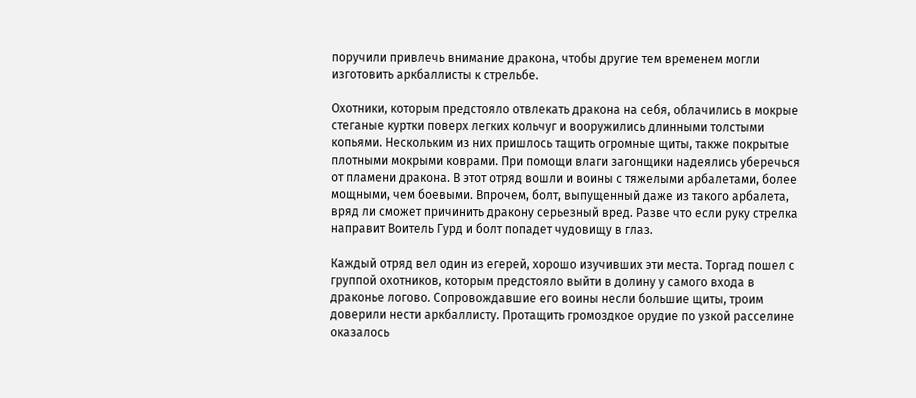поручили привлечь внимание дракона, чтобы другие тем временем могли изготовить аркбаллисты к стрельбе.

Охотники, которым предстояло отвлекать дракона на себя, облачились в мокрые стеганые куртки поверх легких кольчуг и вооружились длинными толстыми копьями. Нескольким из них пришлось тащить огромные щиты, также покрытые плотными мокрыми коврами. При помощи влаги загонщики надеялись уберечься от пламени дракона. В этот отряд вошли и воины с тяжелыми арбалетами, более мощными, чем боевыми. Впрочем, болт, выпущенный даже из такого арбалета, вряд ли сможет причинить дракону серьезный вред. Разве что если руку стрелка направит Воитель Гурд и болт попадет чудовищу в глаз.

Каждый отряд вел один из егерей, хорошо изучивших эти места. Торгад пошел с группой охотников, которым предстояло выйти в долину у самого входа в драконье логово. Сопровождавшие его воины несли большие щиты, троим доверили нести аркбаллисту. Протащить громоздкое орудие по узкой расселине оказалось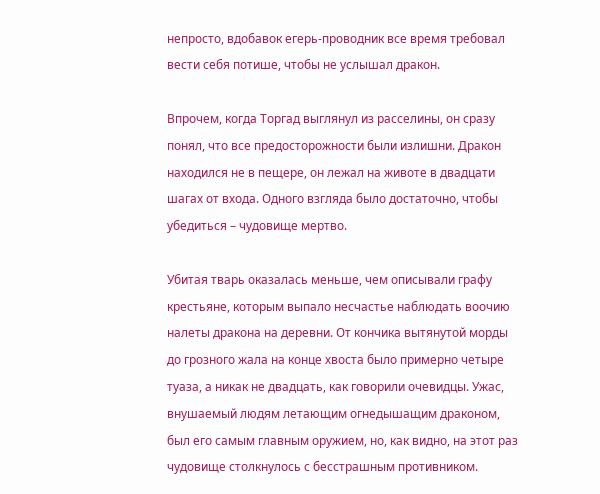непросто, вдобавок егерь-проводник все время требовал вести себя потише, чтобы не услышал дракон.

Впрочем, когда Торгад выглянул из расселины, он сразу понял, что все предосторожности были излишни. Дракон находился не в пещере, он лежал на животе в двадцати шагах от входа. Одного взгляда было достаточно, чтобы убедиться – чудовище мертво.

Убитая тварь оказалась меньше, чем описывали графу крестьяне, которым выпало несчастье наблюдать воочию налеты дракона на деревни. От кончика вытянутой морды до грозного жала на конце хвоста было примерно четыре туаза, а никак не двадцать, как говорили очевидцы. Ужас, внушаемый людям летающим огнедышащим драконом, был его самым главным оружием, но, как видно, на этот раз чудовище столкнулось с бесстрашным противником.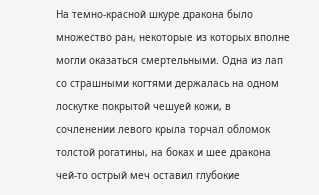На темно-красной шкуре дракона было множество ран, некоторые из которых вполне могли оказаться смертельными. Одна из лап со страшными когтями держалась на одном лоскутке покрытой чешуей кожи, в сочленении левого крыла торчал обломок толстой рогатины, на боках и шее дракона чей-то острый меч оставил глубокие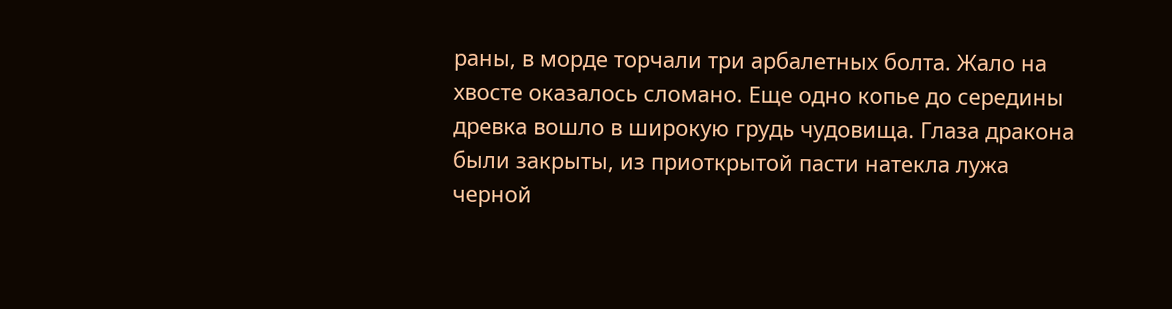раны, в морде торчали три арбалетных болта. Жало на хвосте оказалось сломано. Еще одно копье до середины древка вошло в широкую грудь чудовища. Глаза дракона были закрыты, из приоткрытой пасти натекла лужа черной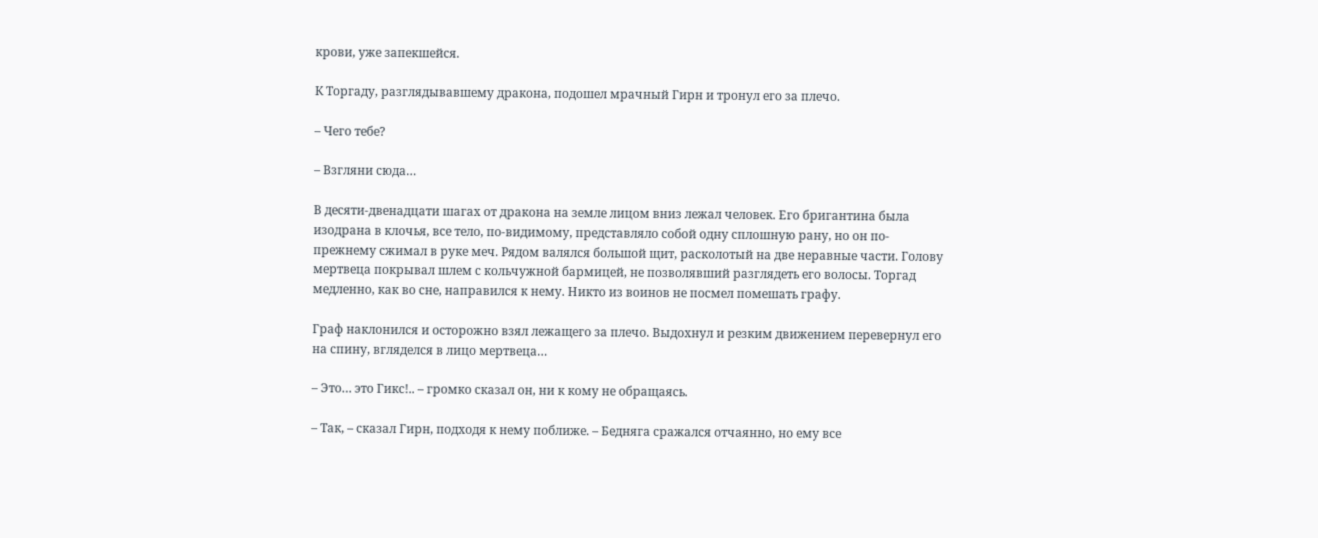крови, уже запекшейся.

К Торгаду, разглядывавшему дракона, подошел мрачный Гирн и тронул его за плечо.

– Чего тебе?

– Взгляни сюда…

В десяти-двенадцати шагах от дракона на земле лицом вниз лежал человек. Его бригантина была изодрана в клочья, все тело, по-видимому, представляло собой одну сплошную рану, но он по-прежнему сжимал в руке меч. Рядом валялся большой щит, расколотый на две неравные части. Голову мертвеца покрывал шлем с кольчужной бармицей, не позволявший разглядеть его волосы. Торгад медленно, как во сне, направился к нему. Никто из воинов не посмел помешать графу.

Граф наклонился и осторожно взял лежащего за плечо. Выдохнул и резким движением перевернул его на спину, вгляделся в лицо мертвеца…

– Это… это Гикс!.. – громко сказал он, ни к кому не обращаясь.

– Так, – сказал Гирн, подходя к нему поближе. – Бедняга сражался отчаянно, но ему все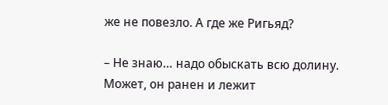же не повезло. А где же Ригьяд?

– Не знаю… надо обыскать всю долину. Может, он ранен и лежит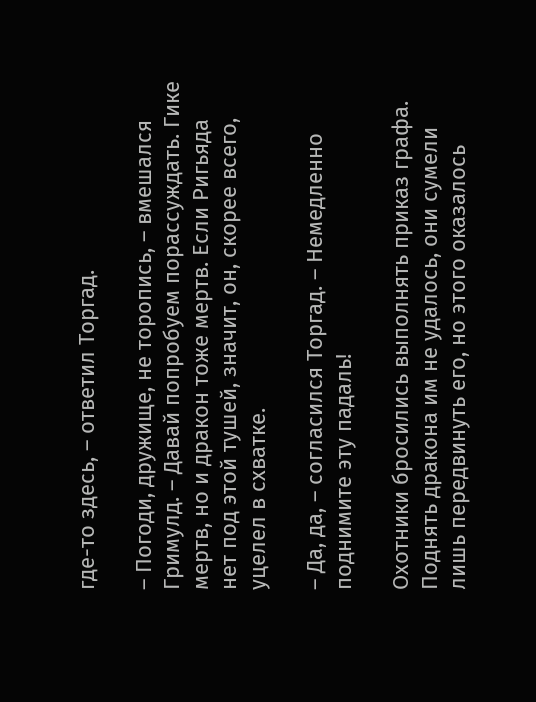где-то здесь, – ответил Торгад.

– Погоди, дружище, не торопись, – вмешался Гримулд. – Давай попробуем порассуждать. Гике мертв, но и дракон тоже мертв. Если Ригьяда нет под этой тушей, значит, он, скорее всего, уцелел в схватке.

– Да, да, – согласился Торгад. – Немедленно поднимите эту падаль!

Охотники бросились выполнять приказ графа. Поднять дракона им не удалось, они сумели лишь передвинуть его, но этого оказалось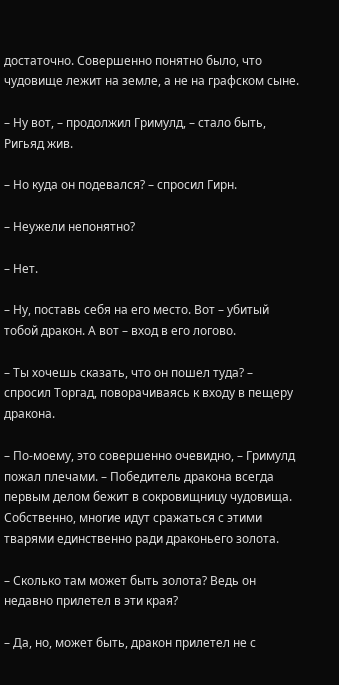достаточно. Совершенно понятно было, что чудовище лежит на земле, а не на графском сыне.

– Ну вот, – продолжил Гримулд, – стало быть, Ригьяд жив.

– Но куда он подевался? – спросил Гирн.

– Неужели непонятно?

– Нет.

– Ну, поставь себя на его место. Вот – убитый тобой дракон. А вот – вход в его логово.

– Ты хочешь сказать, что он пошел туда? – спросил Торгад, поворачиваясь к входу в пещеру дракона.

– По-моему, это совершенно очевидно, – Гримулд пожал плечами. – Победитель дракона всегда первым делом бежит в сокровищницу чудовища. Собственно, многие идут сражаться с этими тварями единственно ради драконьего золота.

– Сколько там может быть золота? Ведь он недавно прилетел в эти края?

– Да, но, может быть, дракон прилетел не с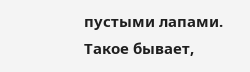пустыми лапами. Такое бывает,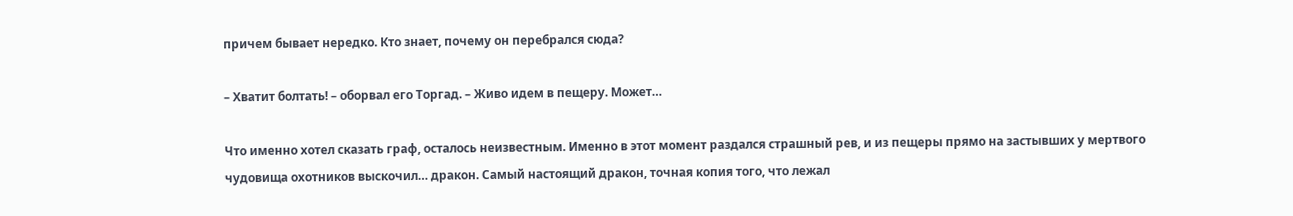причем бывает нередко. Кто знает, почему он перебрался сюда?

– Хватит болтать! – оборвал его Торгад. – Живо идем в пещеру. Может…

Что именно хотел сказать граф, осталось неизвестным. Именно в этот момент раздался страшный рев, и из пещеры прямо на застывших у мертвого чудовища охотников выскочил… дракон. Самый настоящий дракон, точная копия того, что лежал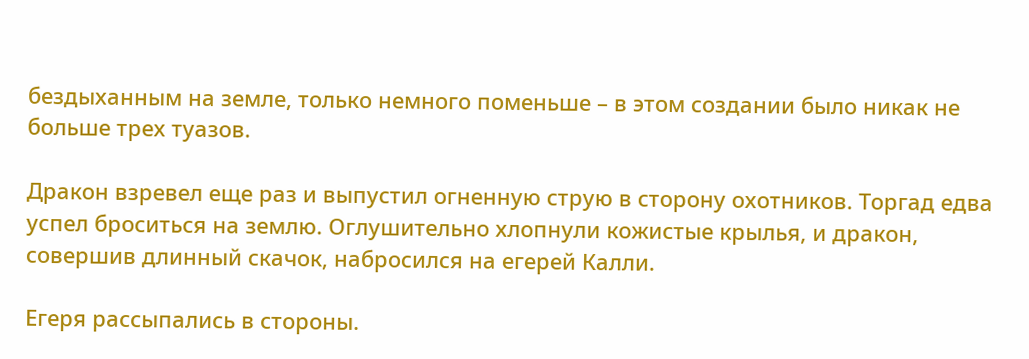бездыханным на земле, только немного поменьше – в этом создании было никак не больше трех туазов.

Дракон взревел еще раз и выпустил огненную струю в сторону охотников. Торгад едва успел броситься на землю. Оглушительно хлопнули кожистые крылья, и дракон, совершив длинный скачок, набросился на егерей Калли.

Егеря рассыпались в стороны.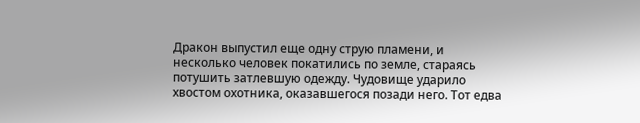Дракон выпустил еще одну струю пламени, и несколько человек покатились по земле, стараясь потушить затлевшую одежду. Чудовище ударило хвостом охотника, оказавшегося позади него. Тот едва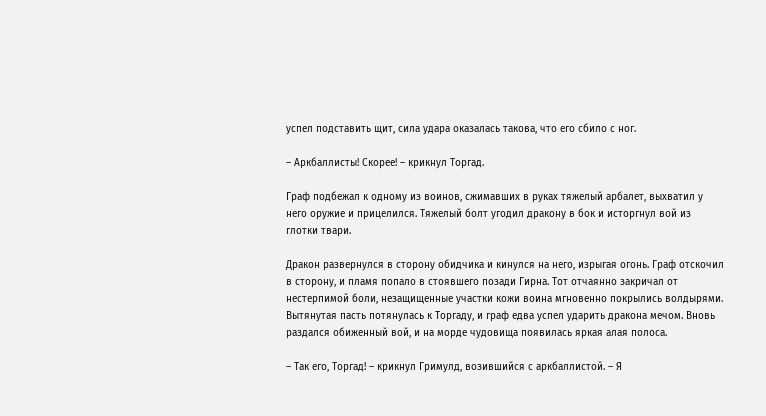успел подставить щит, сила удара оказалась такова, что его сбило с ног.

– Аркбаллисты! Скорее! – крикнул Торгад.

Граф подбежал к одному из воинов, сжимавших в руках тяжелый арбалет, выхватил у него оружие и прицелился. Тяжелый болт угодил дракону в бок и исторгнул вой из глотки твари.

Дракон развернулся в сторону обидчика и кинулся на него, изрыгая огонь. Граф отскочил в сторону, и пламя попало в стоявшего позади Гирна. Тот отчаянно закричал от нестерпимой боли, незащищенные участки кожи воина мгновенно покрылись волдырями. Вытянутая пасть потянулась к Торгаду, и граф едва успел ударить дракона мечом. Вновь раздался обиженный вой, и на морде чудовища появилась яркая алая полоса.

– Так его, Торгад! – крикнул Гримулд, возившийся с аркбаллистой. – Я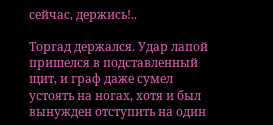сейчас, держись!..

Торгад держался. Удар лапой пришелся в подставленный щит, и граф даже сумел устоять на ногах, хотя и был вынужден отступить на один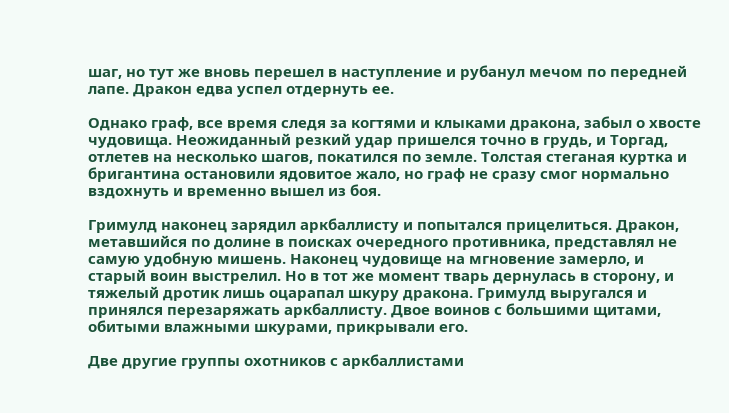шаг, но тут же вновь перешел в наступление и рубанул мечом по передней лапе. Дракон едва успел отдернуть ее.

Однако граф, все время следя за когтями и клыками дракона, забыл о хвосте чудовища. Неожиданный резкий удар пришелся точно в грудь, и Торгад, отлетев на несколько шагов, покатился по земле. Толстая стеганая куртка и бригантина остановили ядовитое жало, но граф не сразу смог нормально вздохнуть и временно вышел из боя.

Гримулд наконец зарядил аркбаллисту и попытался прицелиться. Дракон, метавшийся по долине в поисках очередного противника, представлял не самую удобную мишень. Наконец чудовище на мгновение замерло, и старый воин выстрелил. Но в тот же момент тварь дернулась в сторону, и тяжелый дротик лишь оцарапал шкуру дракона. Гримулд выругался и принялся перезаряжать аркбаллисту. Двое воинов с большими щитами, обитыми влажными шкурами, прикрывали его.

Две другие группы охотников с аркбаллистами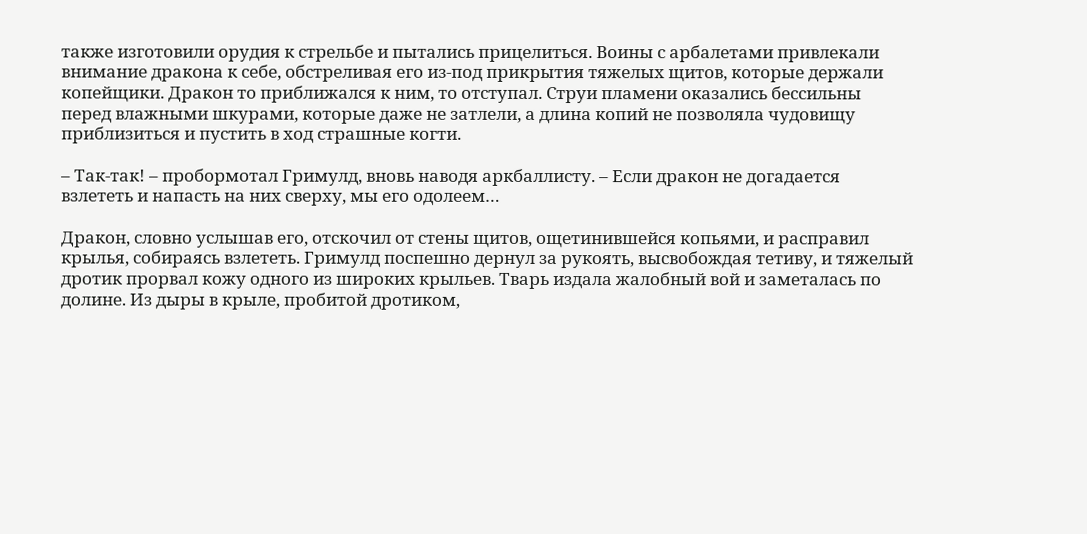также изготовили орудия к стрельбе и пытались прицелиться. Воины с арбалетами привлекали внимание дракона к себе, обстреливая его из-под прикрытия тяжелых щитов, которые держали копейщики. Дракон то приближался к ним, то отступал. Струи пламени оказались бессильны перед влажными шкурами, которые даже не затлели, а длина копий не позволяла чудовищу приблизиться и пустить в ход страшные когти.

– Так-так! – пробормотал Гримулд, вновь наводя аркбаллисту. – Если дракон не догадается взлететь и напасть на них сверху, мы его одолеем…

Дракон, словно услышав его, отскочил от стены щитов, ощетинившейся копьями, и расправил крылья, собираясь взлететь. Гримулд поспешно дернул за рукоять, высвобождая тетиву, и тяжелый дротик прорвал кожу одного из широких крыльев. Тварь издала жалобный вой и заметалась по долине. Из дыры в крыле, пробитой дротиком,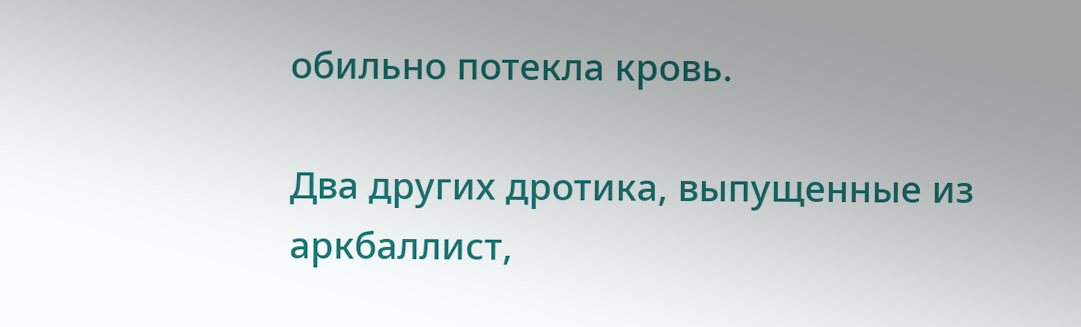обильно потекла кровь.

Два других дротика, выпущенные из аркбаллист,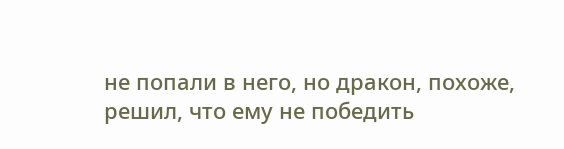не попали в него, но дракон, похоже, решил, что ему не победить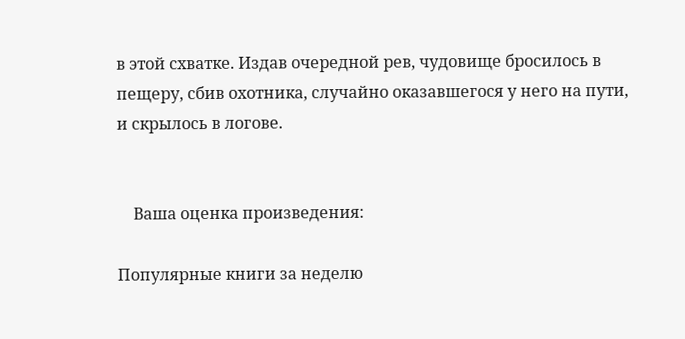в этой схватке. Издав очередной рев, чудовище бросилось в пещеру, сбив охотника, случайно оказавшегося у него на пути, и скрылось в логове.


    Ваша оценка произведения:

Популярные книги за неделю